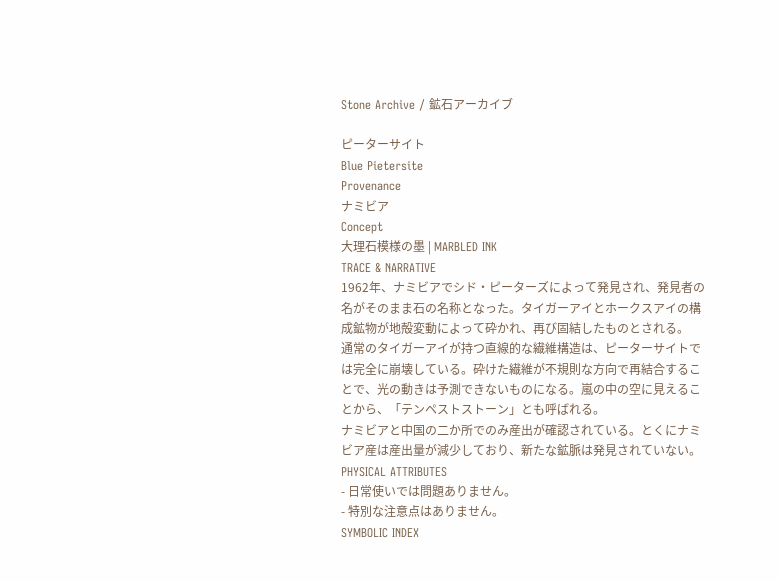Stone Archive / 鉱石アーカイブ

ピーターサイト
Blue Pietersite
Provenance
ナミビア
Concept
大理石模様の墨 | MARBLED INK
TRACE & NARRATIVE
1962年、ナミビアでシド・ピーターズによって発見され、発見者の名がそのまま石の名称となった。タイガーアイとホークスアイの構成鉱物が地殻変動によって砕かれ、再び固結したものとされる。
通常のタイガーアイが持つ直線的な繊維構造は、ピーターサイトでは完全に崩壊している。砕けた繊維が不規則な方向で再結合することで、光の動きは予測できないものになる。嵐の中の空に見えることから、「テンペストストーン」とも呼ばれる。
ナミビアと中国の二か所でのみ産出が確認されている。とくにナミビア産は産出量が減少しており、新たな鉱脈は発見されていない。
PHYSICAL ATTRIBUTES
- 日常使いでは問題ありません。
- 特別な注意点はありません。
SYMBOLIC INDEX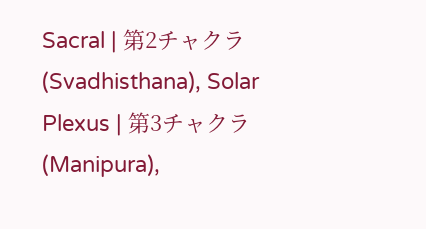Sacral | 第2チャクラ (Svadhisthana), Solar Plexus | 第3チャクラ (Manipura),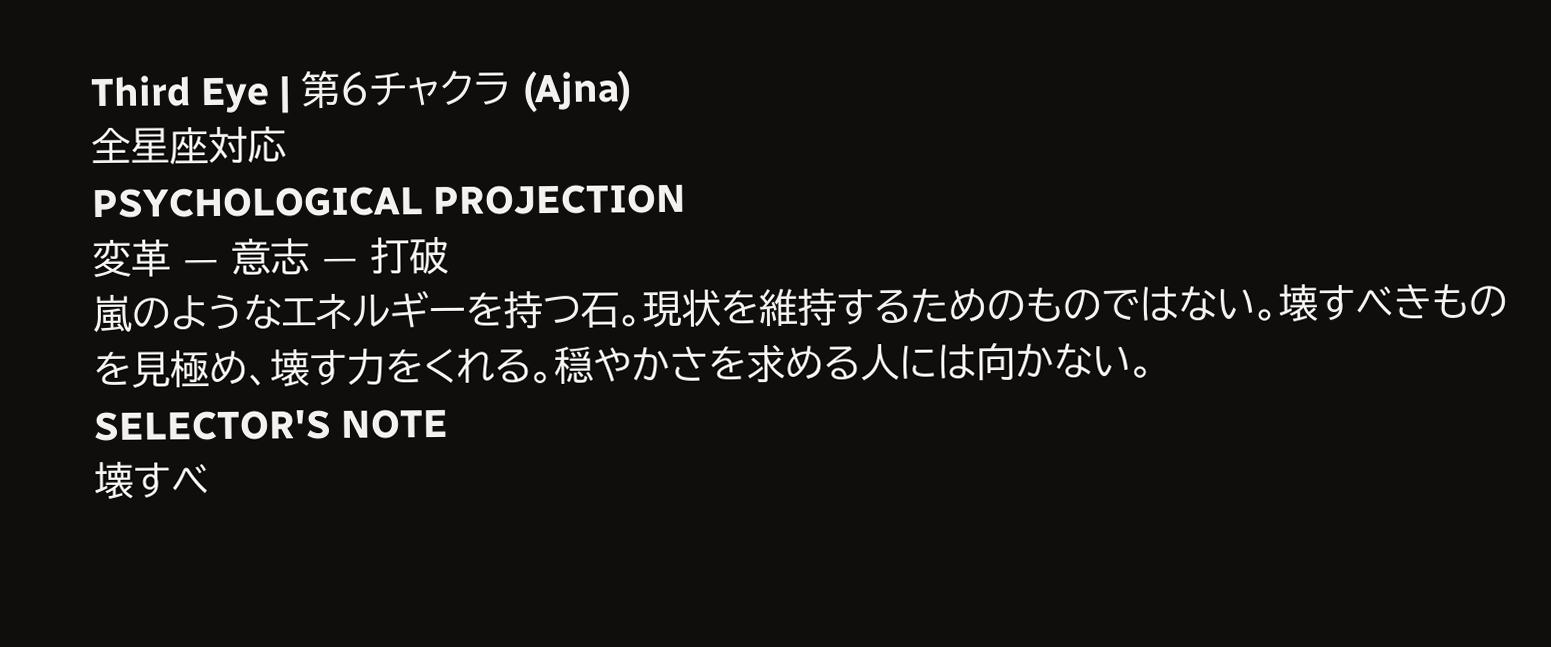Third Eye | 第6チャクラ (Ajna)
全星座対応
PSYCHOLOGICAL PROJECTION
変革 — 意志 — 打破
嵐のようなエネルギーを持つ石。現状を維持するためのものではない。壊すべきものを見極め、壊す力をくれる。穏やかさを求める人には向かない。
SELECTOR'S NOTE
壊すべ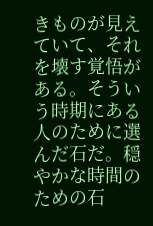きものが見えていて、それを壊す覚悟がある。そういう時期にある人のために選んだ石だ。穏やかな時間のための石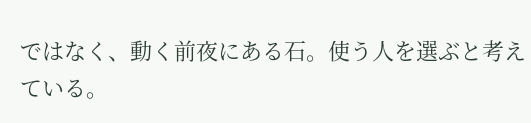ではなく、動く前夜にある石。使う人を選ぶと考えている。